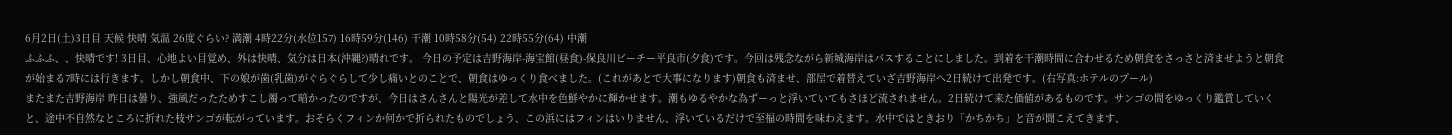6月2日(土)3日目 天候 快晴 気温 26度ぐらい? 満潮 4時22分(水位157) 16時59分(146) 干潮 10時58分(54) 22時55分(64) 中潮
ふふふ、、快晴です! 3日目、心地よい目覚め、外は快晴、気分は日本(沖縄?)晴れです。 今日の予定は吉野海岸-海宝館(昼食)-保良川ビーチー平良市(夕食)です。今回は残念ながら新城海岸はパスすることにしました。到着を干潮時間に合わせるため朝食をさっさと済ませようと朝食が始まる7時には行きます。しかし朝食中、下の娘が歯(乳歯)がぐらぐらして少し痛いとのことで、朝食はゆっくり食べました。(これがあとで大事になります)朝食も済ませ、部屋で着替えていざ吉野海岸へ2日続けて出発です。(右写真:ホテルのプール)
またまた吉野海岸 昨日は曇り、強風だったためすこし濁って暗かったのですが、今日はさんさんと陽光が差して水中を色鮮やかに輝かせます。潮もゆるやかな為ずーっと浮いていてもさほど流されません。2日続けて来た価値があるものです。サンゴの間をゆっくり鑑賞していくと、途中不自然なところに折れた枝サンゴが転がっています。おそらくフィンか何かで折られたものでしょう、この浜にはフィンはいりません、浮いているだけで至福の時間を味わえます。水中ではときおり「かちかち」と音が聞こえてきます、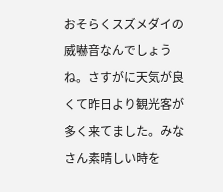おそらくスズメダイの威嚇音なんでしょうね。さすがに天気が良くて昨日より観光客が多く来てました。みなさん素晴しい時を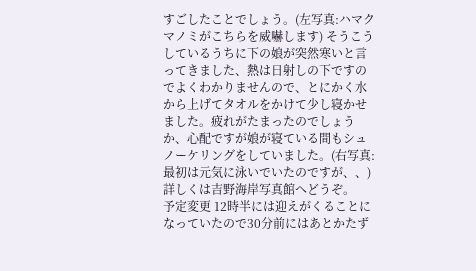すごしたことでしょう。(左写真:ハマクマノミがこちらを威嚇します) そうこうしているうちに下の娘が突然寒いと言ってきました、熱は日射しの下ですのでよくわかりませんので、とにかく水から上げてタオルをかけて少し寝かせました。疲れがたまったのでしょうか、心配ですが娘が寝ている間もシュノーケリングをしていました。(右写真:最初は元気に泳いでいたのですが、、)詳しくは吉野海岸写真館へどうぞ。
予定変更 12時半には迎えがくることになっていたので30分前にはあとかたず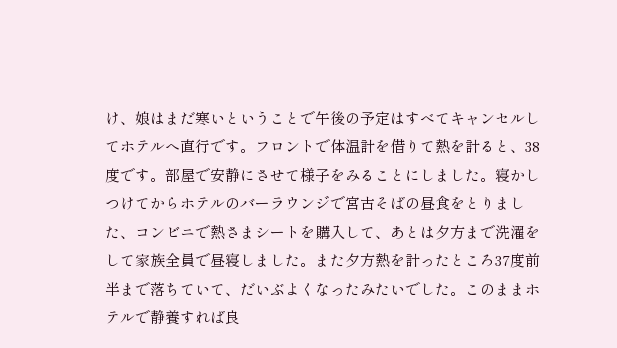け、娘はまだ寒いということで午後の予定はすべてキャンセルしてホテルへ直行です。フロントで体温計を借りて熱を計ると、38度です。部屋で安静にさせて様子をみることにしました。寝かしつけてからホテルのバーラウンジで宮古そばの昼食をとりました、コンビニで熱さまシートを購入して、あとは夕方まで洗濯をして家族全員で昼寝しました。また夕方熱を計ったところ37度前半まで落ちていて、だいぶよくなったみたいでした。このままホテルで静養すれば良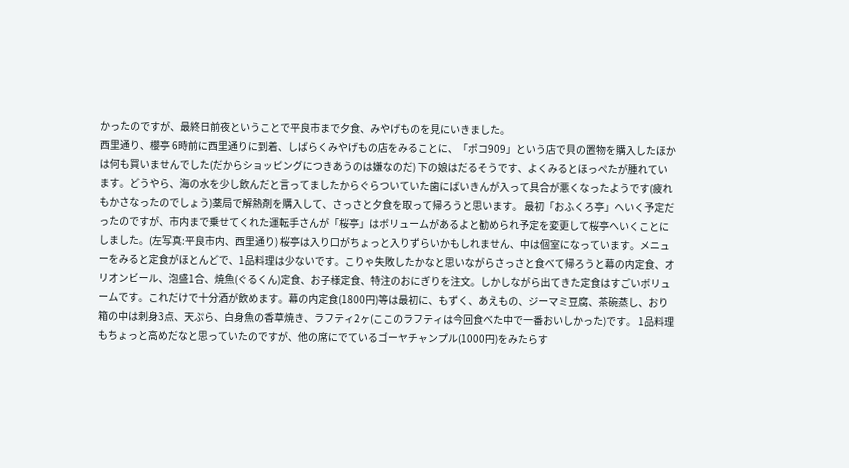かったのですが、最終日前夜ということで平良市まで夕食、みやげものを見にいきました。
西里通り、櫻亭 6時前に西里通りに到着、しばらくみやげもの店をみることに、「ポコ909」という店で貝の置物を購入したほかは何も買いませんでした(だからショッピングにつきあうのは嫌なのだ) 下の娘はだるそうです、よくみるとほっぺたが腫れています。どうやら、海の水を少し飲んだと言ってましたからぐらついていた歯にばいきんが入って具合が悪くなったようです(疲れもかさなったのでしょう)薬局で解熱剤を購入して、さっさと夕食を取って帰ろうと思います。 最初「おふくろ亭」へいく予定だったのですが、市内まで乗せてくれた運転手さんが「桜亭」はボリュームがあるよと勧められ予定を変更して桜亭へいくことにしました。(左写真:平良市内、西里通り) 桜亭は入り口がちょっと入りずらいかもしれません、中は個室になっています。メニューをみると定食がほとんどで、1品料理は少ないです。こりゃ失敗したかなと思いながらさっさと食べて帰ろうと幕の内定食、オリオンビール、泡盛1合、焼魚(ぐるくん)定食、お子様定食、特注のおにぎりを注文。しかしながら出てきた定食はすごいボリュームです。これだけで十分酒が飲めます。幕の内定食(1800円)等は最初に、もずく、あえもの、ジーマミ豆腐、茶碗蒸し、おり箱の中は刺身3点、天ぷら、白身魚の香草焼き、ラフティ2ヶ(ここのラフティは今回食べた中で一番おいしかった)です。 1品料理もちょっと高めだなと思っていたのですが、他の席にでているゴーヤチャンプル(1000円)をみたらす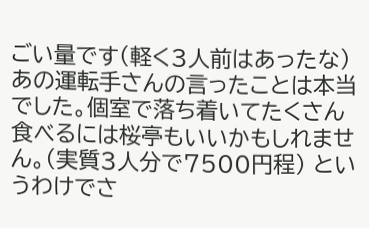ごい量です(軽く3人前はあったな)あの運転手さんの言ったことは本当でした。個室で落ち着いてたくさん食べるには桜亭もいいかもしれません。(実質3人分で7500円程) というわけでさ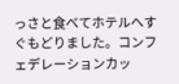っさと食べてホテルへすぐもどりました。コンフェデレーションカッ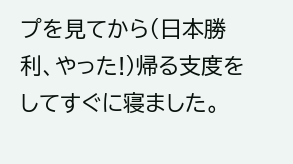プを見てから(日本勝利、やった!)帰る支度をしてすぐに寝ました。